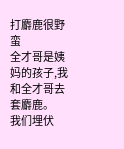打麝鹿很野蛮
全才哥是姨妈的孩子,我和全才哥去套麝鹿。
我们埋伏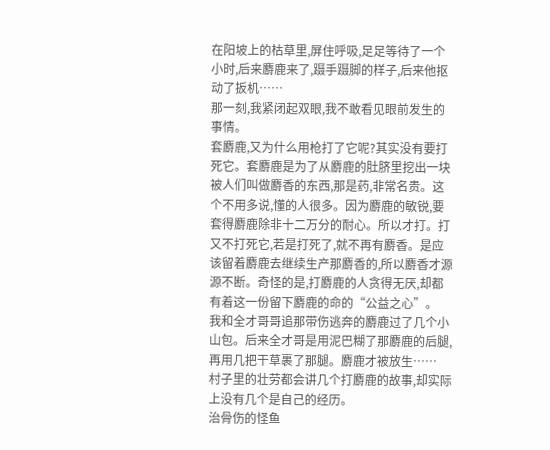在阳坡上的枯草里,屏住呼吸,足足等待了一个小时,后来麝鹿来了,蹑手蹑脚的样子,后来他抠动了扳机……
那一刻,我紧闭起双眼,我不敢看见眼前发生的事情。
套麝鹿,又为什么用枪打了它呢?其实没有要打死它。套麝鹿是为了从麝鹿的肚脐里挖出一块被人们叫做麝香的东西,那是药,非常名贵。这个不用多说,懂的人很多。因为麝鹿的敏锐,要套得麝鹿除非十二万分的耐心。所以才打。打又不打死它,若是打死了,就不再有麝香。是应该留着麝鹿去继续生产那麝香的,所以麝香才源源不断。奇怪的是,打麝鹿的人贪得无厌,却都有着这一份留下麝鹿的命的“公益之心”。
我和全才哥哥追那带伤逃奔的麝鹿过了几个小山包。后来全才哥是用泥巴糊了那麝鹿的后腿,再用几把干草裹了那腿。麝鹿才被放生……
村子里的壮劳都会讲几个打麝鹿的故事,却实际上没有几个是自己的经历。
治骨伤的怪鱼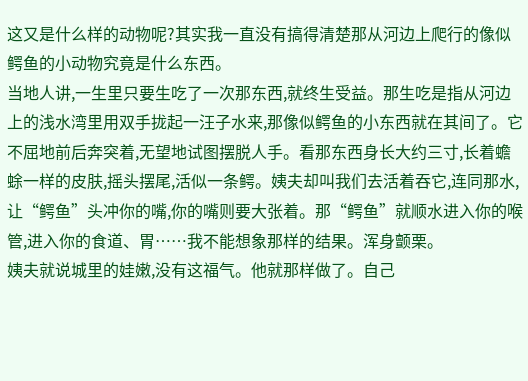这又是什么样的动物呢?其实我一直没有搞得清楚那从河边上爬行的像似鳄鱼的小动物究竟是什么东西。
当地人讲,一生里只要生吃了一次那东西,就终生受益。那生吃是指从河边上的浅水湾里用双手拢起一汪子水来,那像似鳄鱼的小东西就在其间了。它不屈地前后奔突着,无望地试图摆脱人手。看那东西身长大约三寸,长着蟾蜍一样的皮肤,摇头摆尾,活似一条鳄。姨夫却叫我们去活着吞它,连同那水,让“鳄鱼”头冲你的嘴,你的嘴则要大张着。那“鳄鱼”就顺水进入你的喉管,进入你的食道、胃……我不能想象那样的结果。浑身颤栗。
姨夫就说城里的娃嫩,没有这福气。他就那样做了。自己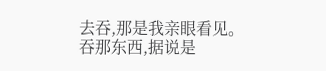去吞,那是我亲眼看见。
吞那东西,据说是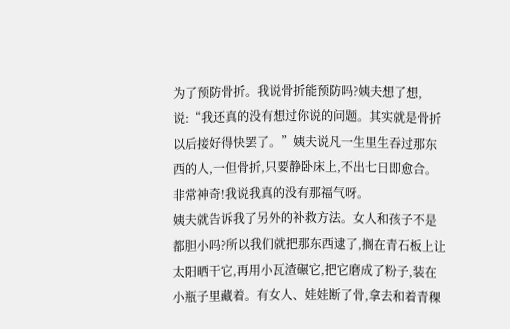为了预防骨折。我说骨折能预防吗?姨夫想了想,说:“我还真的没有想过你说的问题。其实就是骨折以后接好得快罢了。”姨夫说凡一生里生吞过那东西的人,一但骨折,只要静卧床上,不出七日即愈合。非常神奇!我说我真的没有那福气呀。
姨夫就告诉我了另外的补救方法。女人和孩子不是都胆小吗?所以我们就把那东西逮了,搁在青石板上让太阳晒干它,再用小瓦渣碾它,把它磨成了粉子,装在小瓶子里藏着。有女人、娃娃断了骨,拿去和着青稞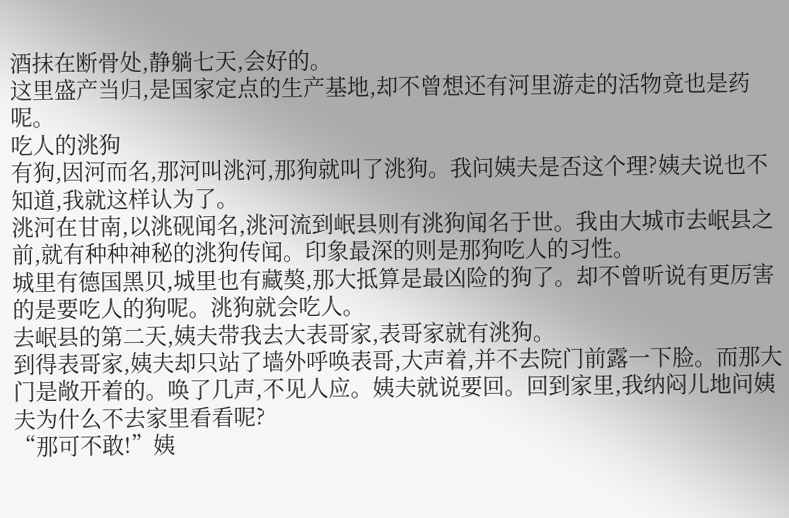酒抹在断骨处,静躺七天,会好的。
这里盛产当归,是国家定点的生产基地,却不曾想还有河里游走的活物竟也是药呢。
吃人的洮狗
有狗,因河而名,那河叫洮河,那狗就叫了洮狗。我问姨夫是否这个理?姨夫说也不知道,我就这样认为了。
洮河在甘南,以洮砚闻名,洮河流到岷县则有洮狗闻名于世。我由大城市去岷县之前,就有种种神秘的洮狗传闻。印象最深的则是那狗吃人的习性。
城里有德国黑贝,城里也有藏獒,那大抵算是最凶险的狗了。却不曾听说有更厉害的是要吃人的狗呢。洮狗就会吃人。
去岷县的第二天,姨夫带我去大表哥家,表哥家就有洮狗。
到得表哥家,姨夫却只站了墙外呼唤表哥,大声着,并不去院门前露一下脸。而那大门是敞开着的。唤了几声,不见人应。姨夫就说要回。回到家里,我纳闷儿地问姨夫为什么不去家里看看呢?
“那可不敢!”姨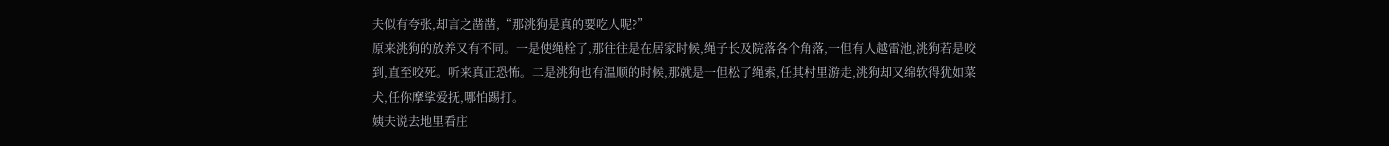夫似有夸张,却言之凿凿,“那洮狗是真的要吃人呢?”
原来洮狗的放养又有不同。一是使绳栓了,那往往是在居家时候,绳子长及院落各个角落,一但有人越雷池,洮狗若是咬到,直至咬死。听来真正恐怖。二是洮狗也有温顺的时候,那就是一但松了绳索,任其村里游走,洮狗却又绵软得犹如菜犬,任你摩挲爱抚,哪怕踢打。
姨夫说去地里看庄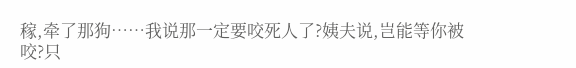稼,牵了那狗……我说那一定要咬死人了?姨夫说,岂能等你被咬?只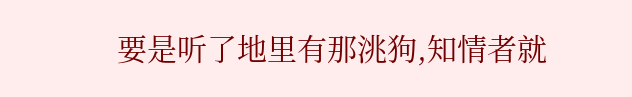要是听了地里有那洮狗,知情者就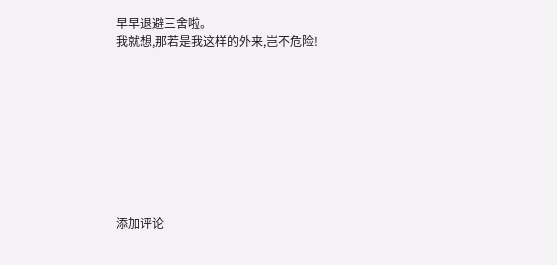早早退避三舍啦。
我就想,那若是我这样的外来,岂不危险!









添加评论